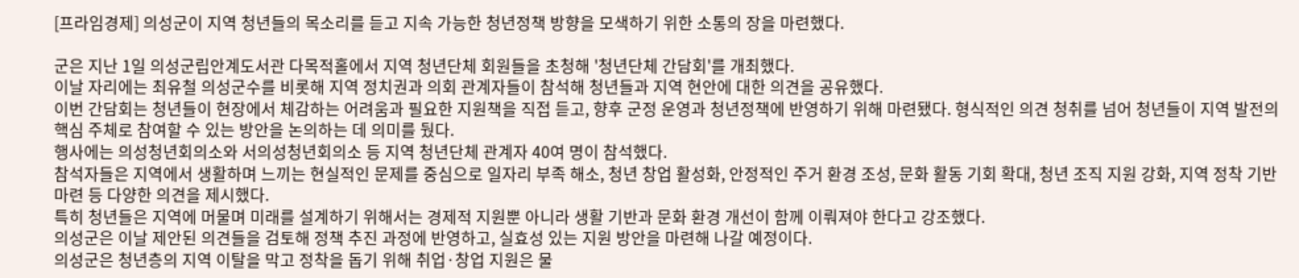[프라임경제] 의성군이 지역 청년들의 목소리를 듣고 지속 가능한 청년정책 방향을 모색하기 위한 소통의 장을 마련했다.

군은 지난 1일 의성군립안계도서관 다목적홀에서 지역 청년단체 회원들을 초청해 '청년단체 간담회'를 개최했다.
이날 자리에는 최유철 의성군수를 비롯해 지역 정치권과 의회 관계자들이 참석해 청년들과 지역 현안에 대한 의견을 공유했다.
이번 간담회는 청년들이 현장에서 체감하는 어려움과 필요한 지원책을 직접 듣고, 향후 군정 운영과 청년정책에 반영하기 위해 마련됐다. 형식적인 의견 청취를 넘어 청년들이 지역 발전의 핵심 주체로 참여할 수 있는 방안을 논의하는 데 의미를 뒀다.
행사에는 의성청년회의소와 서의성청년회의소 등 지역 청년단체 관계자 40여 명이 참석했다.
참석자들은 지역에서 생활하며 느끼는 현실적인 문제를 중심으로 일자리 부족 해소, 청년 창업 활성화, 안정적인 주거 환경 조성, 문화 활동 기회 확대, 청년 조직 지원 강화, 지역 정착 기반 마련 등 다양한 의견을 제시했다.
특히 청년들은 지역에 머물며 미래를 설계하기 위해서는 경제적 지원뿐 아니라 생활 기반과 문화 환경 개선이 함께 이뤄져야 한다고 강조했다.
의성군은 이날 제안된 의견들을 검토해 정책 추진 과정에 반영하고, 실효성 있는 지원 방안을 마련해 나갈 예정이다.
의성군은 청년층의 지역 이탈을 막고 정착을 돕기 위해 취업·창업 지원은 물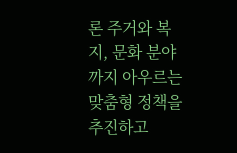론 주거와 복지, 문화 분야까지 아우르는 맞춤형 정책을 추진하고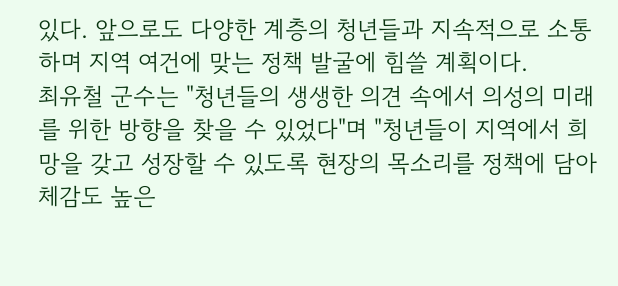있다. 앞으로도 다양한 계층의 청년들과 지속적으로 소통하며 지역 여건에 맞는 정책 발굴에 힘쓸 계획이다.
최유철 군수는 "청년들의 생생한 의견 속에서 의성의 미래를 위한 방향을 찾을 수 있었다"며 "청년들이 지역에서 희망을 갖고 성장할 수 있도록 현장의 목소리를 정책에 담아 체감도 높은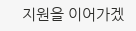지원을 이어가겠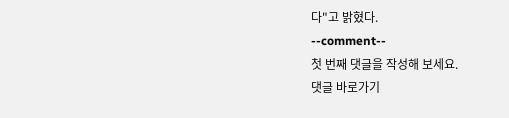다"고 밝혔다.
--comment--
첫 번째 댓글을 작성해 보세요.
댓글 바로가기